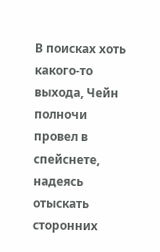В поисках хоть какого-то выхода, Чейн полночи провел в спейснете, надеясь отыскать сторонних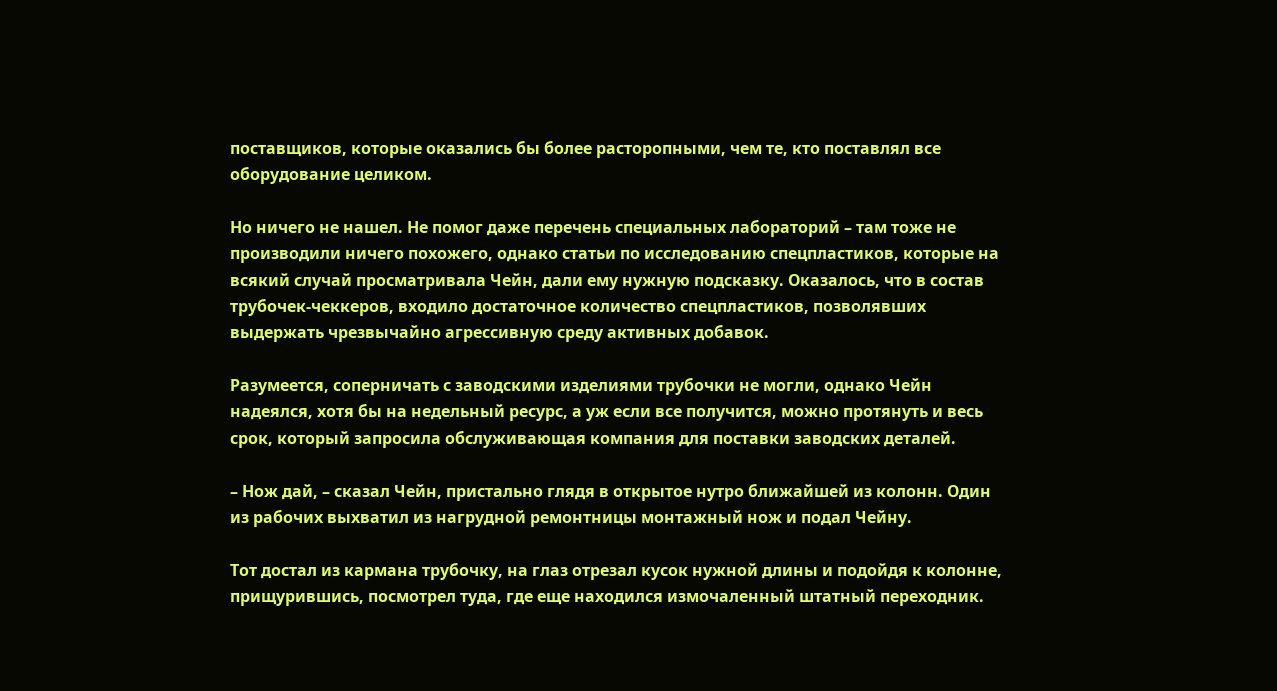поставщиков, которые оказались бы более расторопными, чем те, кто поставлял все оборудование целиком.

Но ничего не нашел. Не помог даже перечень специальных лабораторий – там тоже не производили ничего похожего, однако статьи по исследованию спецпластиков, которые на всякий случай просматривала Чейн, дали ему нужную подсказку. Оказалось, что в состав трубочек-чеккеров, входило достаточное количество спецпластиков, позволявших выдержать чрезвычайно агрессивную среду активных добавок.

Разумеется, соперничать с заводскими изделиями трубочки не могли, однако Чейн надеялся, хотя бы на недельный ресурс, а уж если все получится, можно протянуть и весь срок, который запросила обслуживающая компания для поставки заводских деталей.

– Нож дай, – сказал Чейн, пристально глядя в открытое нутро ближайшей из колонн. Один из рабочих выхватил из нагрудной ремонтницы монтажный нож и подал Чейну.

Тот достал из кармана трубочку, на глаз отрезал кусок нужной длины и подойдя к колонне, прищурившись, посмотрел туда, где еще находился измочаленный штатный переходник.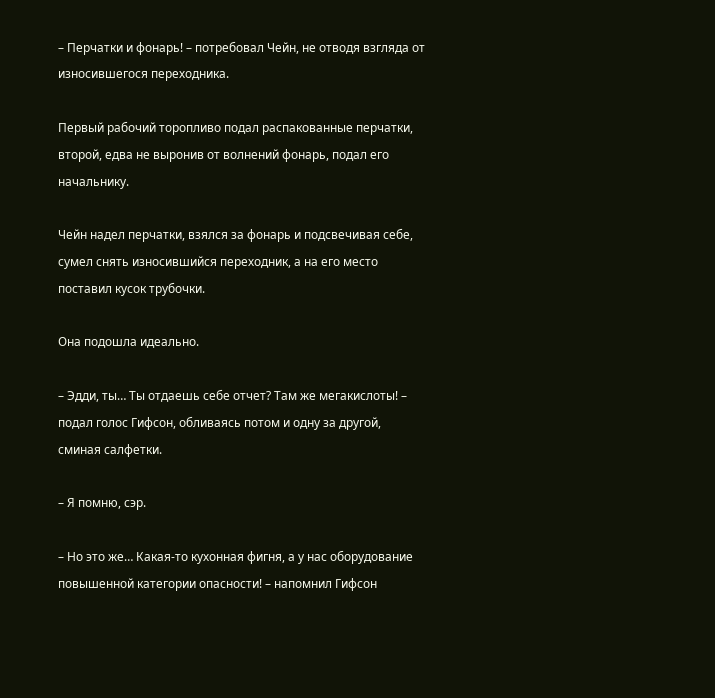– Перчатки и фонарь! – потребовал Чейн, не отводя взгляда от износившегося переходника.

Первый рабочий торопливо подал распакованные перчатки, второй, едва не выронив от волнений фонарь, подал его начальнику.

Чейн надел перчатки, взялся за фонарь и подсвечивая себе, сумел снять износившийся переходник, а на его место поставил кусок трубочки.

Она подошла идеально.

– Эдди, ты… Ты отдаешь себе отчет? Там же мегакислоты! – подал голос Гифсон, обливаясь потом и одну за другой, сминая салфетки.

– Я помню, сэр.

– Но это же… Какая-то кухонная фигня, а у нас оборудование повышенной категории опасности! – напомнил Гифсон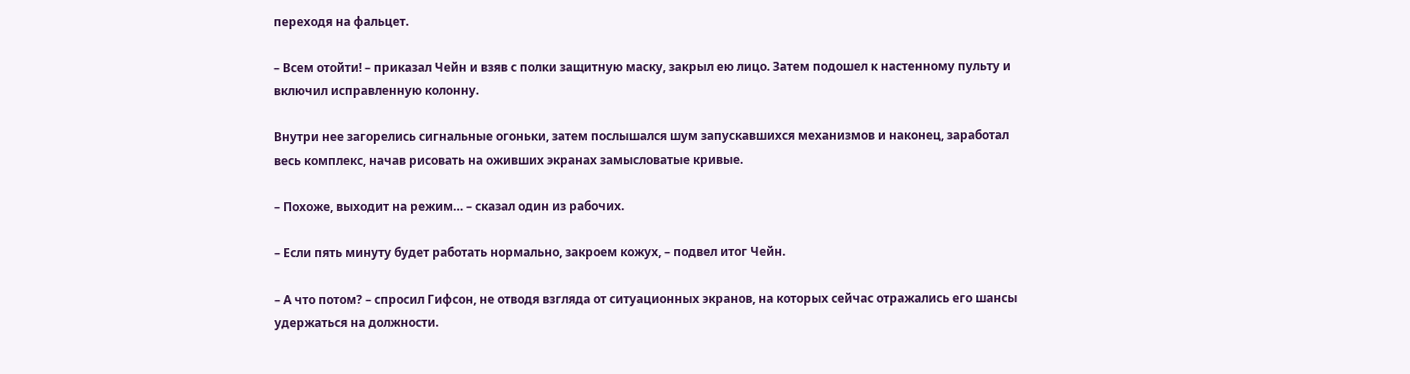переходя на фальцет.

– Всем отойти! – приказал Чейн и взяв с полки защитную маску, закрыл ею лицо. Затем подошел к настенному пульту и включил исправленную колонну.

Внутри нее загорелись сигнальные огоньки, затем послышался шум запускавшихся механизмов и наконец, заработал весь комплекс, начав рисовать на оживших экранах замысловатые кривые.

– Похоже, выходит на режим… – сказал один из рабочих.

– Если пять минуту будет работать нормально, закроем кожух, – подвел итог Чейн.

– А что потом? – спросил Гифсон, не отводя взгляда от ситуационных экранов, на которых сейчас отражались его шансы удержаться на должности.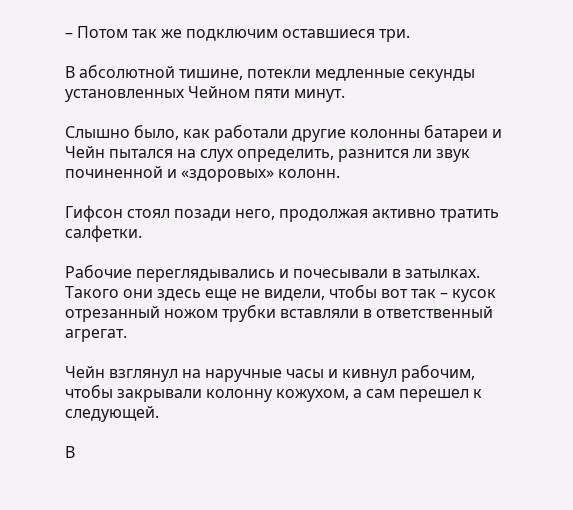– Потом так же подключим оставшиеся три.

В абсолютной тишине, потекли медленные секунды установленных Чейном пяти минут.

Слышно было, как работали другие колонны батареи и Чейн пытался на слух определить, разнится ли звук починенной и «здоровых» колонн.

Гифсон стоял позади него, продолжая активно тратить салфетки.

Рабочие переглядывались и почесывали в затылках. Такого они здесь еще не видели, чтобы вот так – кусок отрезанный ножом трубки вставляли в ответственный агрегат.

Чейн взглянул на наручные часы и кивнул рабочим, чтобы закрывали колонну кожухом, а сам перешел к следующей.

В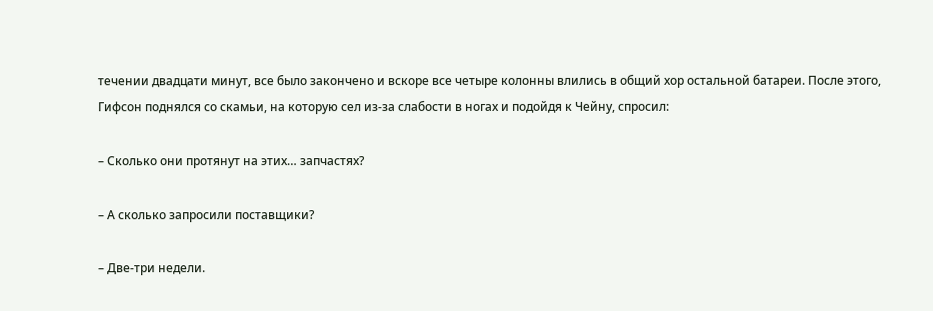течении двадцати минут, все было закончено и вскоре все четыре колонны влились в общий хор остальной батареи. После этого, Гифсон поднялся со скамьи, на которую сел из-за слабости в ногах и подойдя к Чейну, спросил:

– Сколько они протянут на этих… запчастях?

– А сколько запросили поставщики?

– Две-три недели.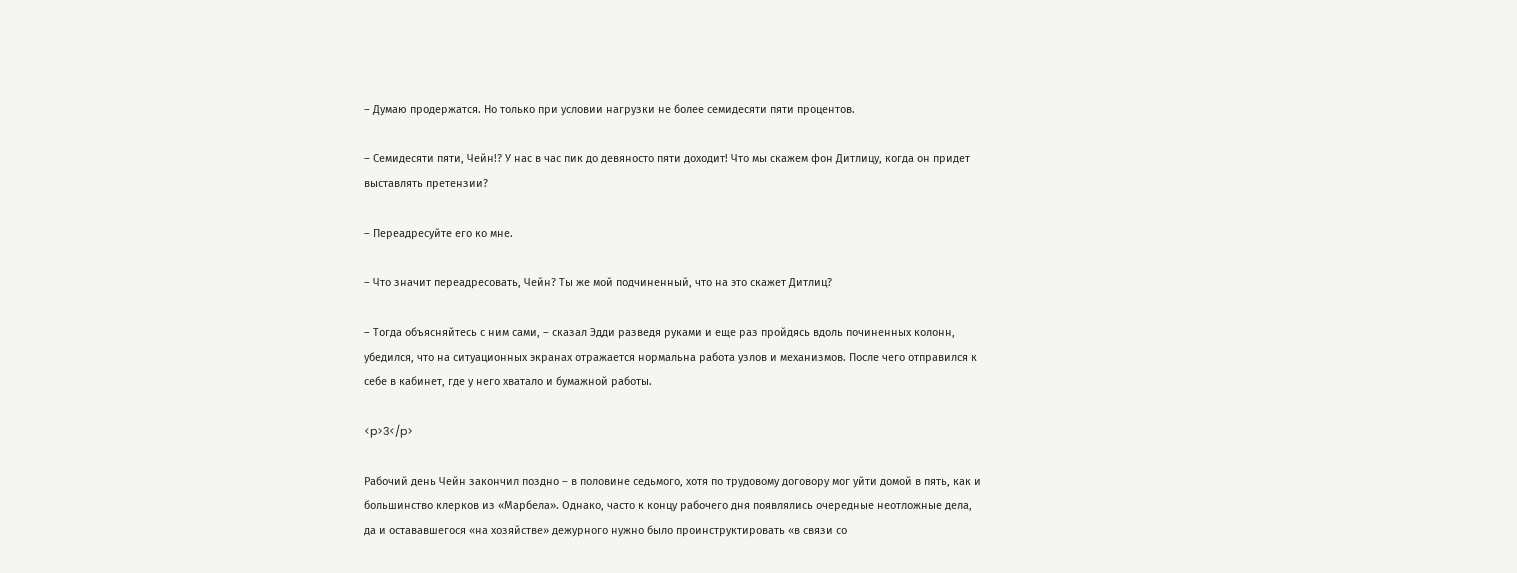– Думаю продержатся. Но только при условии нагрузки не более семидесяти пяти процентов.

– Семидесяти пяти, Чейн!? У нас в час пик до девяносто пяти доходит! Что мы скажем фон Дитлицу, когда он придет выставлять претензии?

– Переадресуйте его ко мне.

– Что значит переадресовать, Чейн? Ты же мой подчиненный, что на это скажет Дитлиц?

– Тогда объясняйтесь с ним сами, – сказал Эдди разведя руками и еще раз пройдясь вдоль починенных колонн, убедился, что на ситуационных экранах отражается нормальна работа узлов и механизмов. После чего отправился к себе в кабинет, где у него хватало и бумажной работы.

<p>3</p>

Рабочий день Чейн закончил поздно – в половине седьмого, хотя по трудовому договору мог уйти домой в пять, как и большинство клерков из «Марбела». Однако, часто к концу рабочего дня появлялись очередные неотложные дела, да и остававшегося «на хозяйстве» дежурного нужно было проинструктировать «в связи со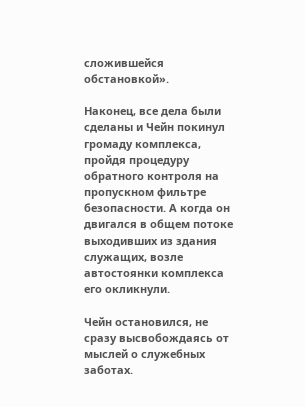сложившейся обстановкой».

Наконец, все дела были сделаны и Чейн покинул громаду комплекса, пройдя процедуру обратного контроля на пропускном фильтре безопасности. А когда он двигался в общем потоке выходивших из здания служащих, возле автостоянки комплекса его окликнули.

Чейн остановился, не сразу высвобождаясь от мыслей о служебных заботах.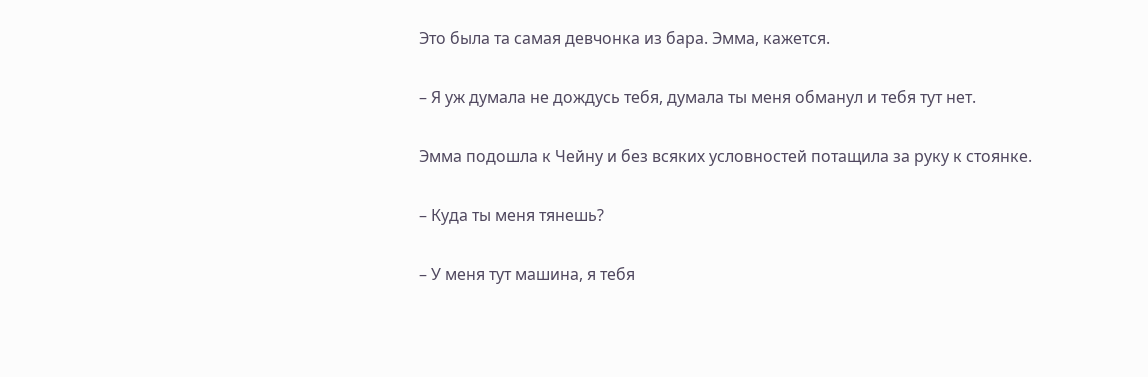Это была та самая девчонка из бара. Эмма, кажется.

– Я уж думала не дождусь тебя, думала ты меня обманул и тебя тут нет.

Эмма подошла к Чейну и без всяких условностей потащила за руку к стоянке.

– Куда ты меня тянешь?

– У меня тут машина, я тебя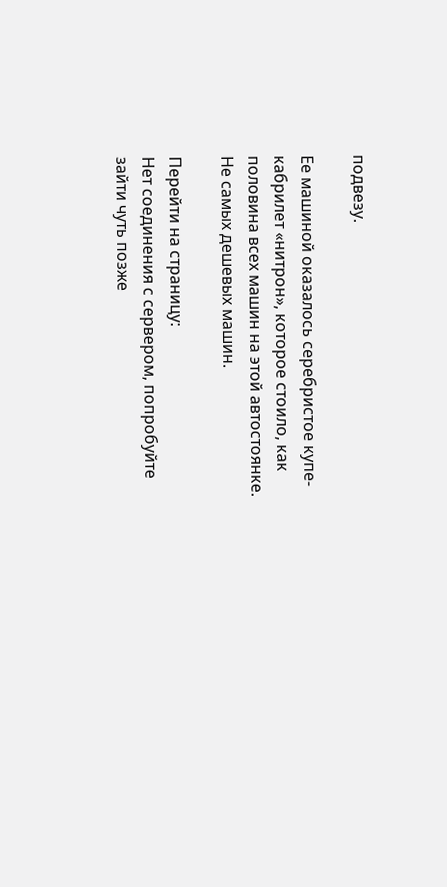подвезу.

Ее машиной оказалось серебристое купе-кабрилет «нитрон», которое стоило, как половина всех машин на этой автостоянке. Не самых дешевых машин.

Перейти на страницу:
Нет соединения с сервером, попробуйте зайти чуть позже